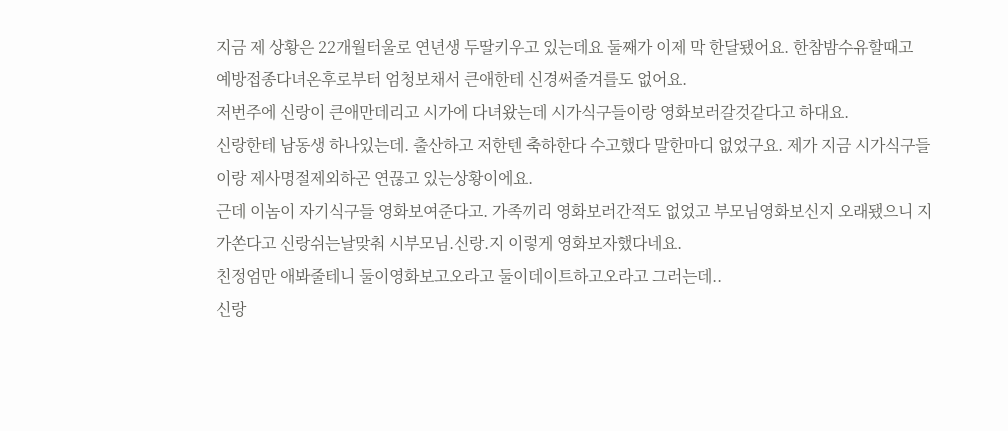지금 제 상황은 22개월터울로 연년생 두딸키우고 있는데요 둘째가 이제 막 한달됐어요. 한참밤수유할때고
예방접종다녀온후로부터 엄청보채서 큰애한테 신경써줄겨를도 없어요.
저번주에 신랑이 큰애만데리고 시가에 다녀왔는데 시가식구들이랑 영화보러갈것같다고 하대요.
신랑한테 남동생 하나있는데. 출산하고 저한텐 축하한다 수고했다 말한마디 없었구요. 제가 지금 시가식구들이랑 제사명절제외하곤 연끊고 있는상황이에요.
근데 이놈이 자기식구들 영화보여준다고. 가족끼리 영화보러간적도 없었고 부모님영화보신지 오래됐으니 지가쏜다고 신랑쉬는날맞춰 시부모님.신랑.지 이렇게 영화보자했다네요.
친정엄만 애봐줄테니 둘이영화보고오라고 둘이데이트하고오라고 그러는데..
신랑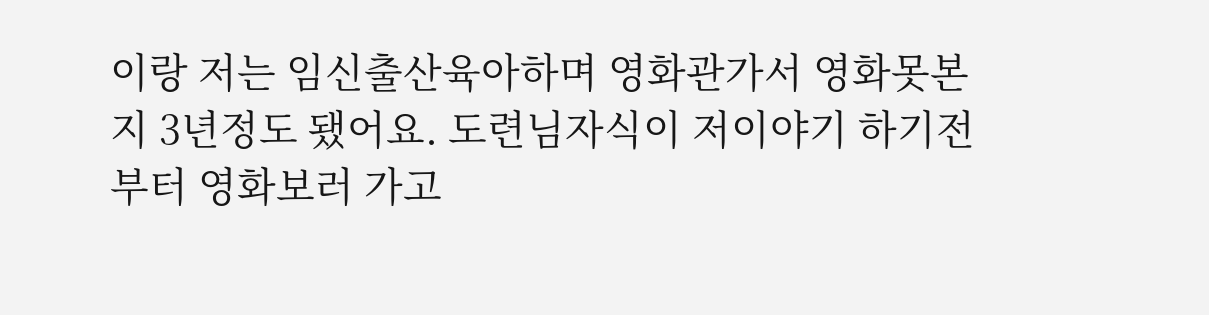이랑 저는 임신출산육아하며 영화관가서 영화못본지 3년정도 됐어요. 도련님자식이 저이야기 하기전부터 영화보러 가고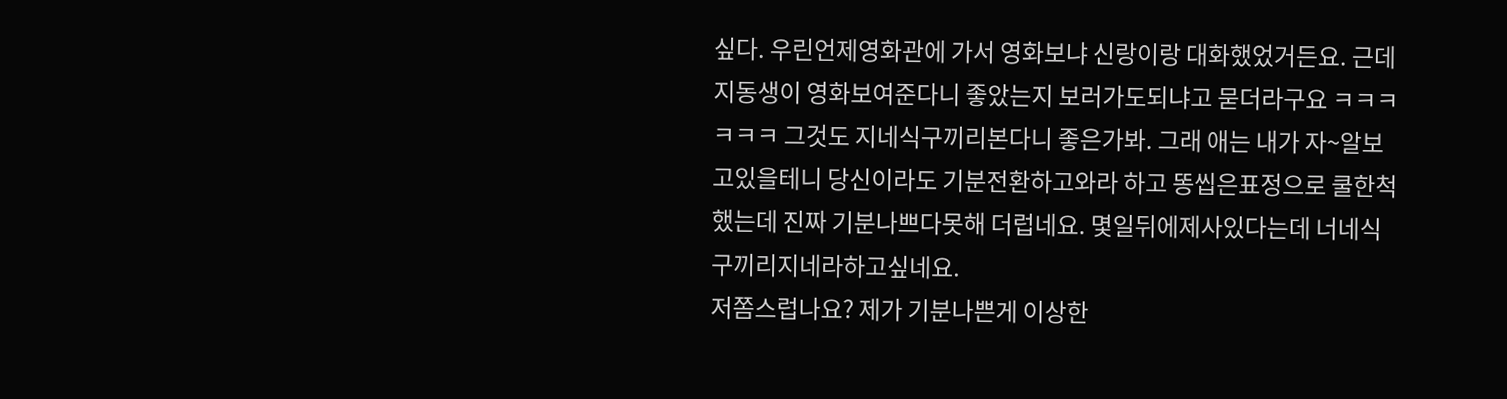싶다. 우린언제영화관에 가서 영화보냐 신랑이랑 대화했었거든요. 근데 지동생이 영화보여준다니 좋았는지 보러가도되냐고 묻더라구요 ㅋㅋㅋㅋㅋㅋ 그것도 지네식구끼리본다니 좋은가봐. 그래 애는 내가 자~알보고있을테니 당신이라도 기분전환하고와라 하고 똥씹은표정으로 쿨한척했는데 진짜 기분나쁘다못해 더럽네요. 몇일뒤에제사있다는데 너네식구끼리지네라하고싶네요.
저쫌스럽나요? 제가 기분나쁜게 이상한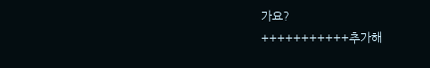가요?
+++++++++++추가해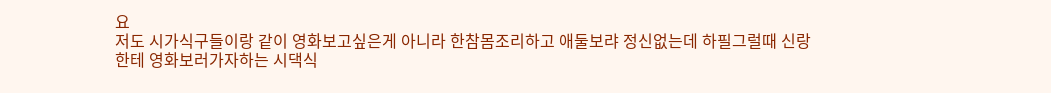요
저도 시가식구들이랑 같이 영화보고싶은게 아니라 한참몸조리하고 애둘보랴 정신없는데 하필그럴때 신랑한테 영화보러가자하는 시댁식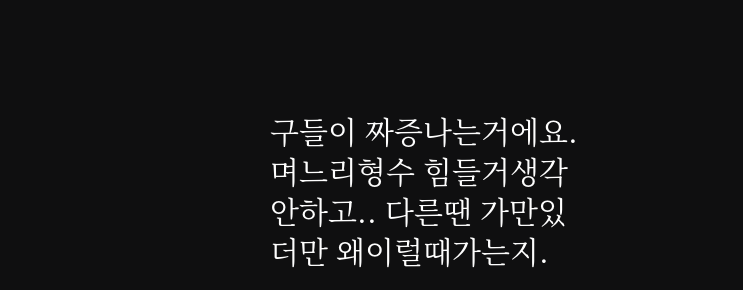구들이 짜증나는거에요. 며느리형수 힘들거생각안하고.. 다른땐 가만있더만 왜이럴때가는지.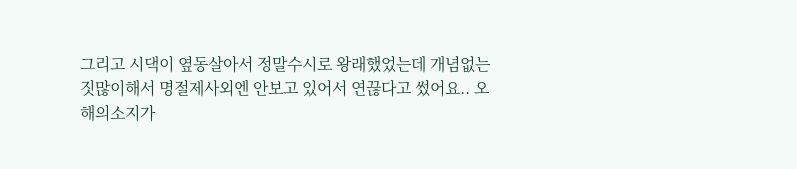그리고 시댁이 옆동살아서 정말수시로 왕래했었는데 개념없는짓많이해서 명절제사외엔 안보고 있어서 연끊다고 썼어요.. 오해의소지가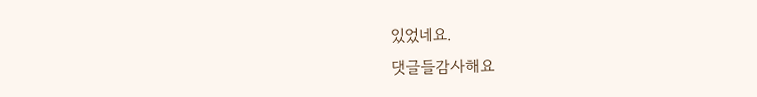있었네요.
댓글들감사해요